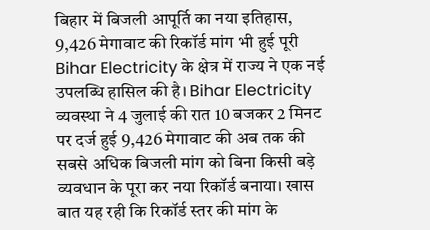बिहार में बिजली आपूर्ति का नया इतिहास, 9,426 मेगावाट की रिकॉर्ड मांग भी हुई पूरी
Bihar Electricity के क्षेत्र में राज्य ने एक नई उपलब्धि हासिल की है। Bihar Electricity व्यवस्था ने 4 जुलाई की रात 10 बजकर 2 मिनट पर दर्ज हुई 9,426 मेगावाट की अब तक की सबसे अधिक बिजली मांग को बिना किसी बड़े व्यवधान के पूरा कर नया रिकॉर्ड बनाया। खास बात यह रही कि रिकॉर्ड स्तर की मांग के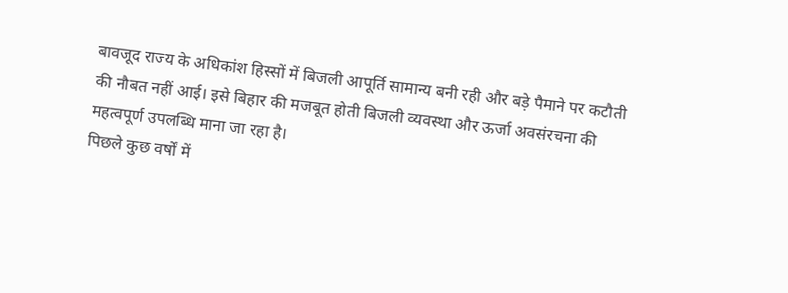बावजूद राज्य के अधिकांश हिस्सों में बिजली आपूर्ति सामान्य बनी रही और बड़े पैमाने पर कटौती की नौबत नहीं आई। इसे बिहार की मजबूत होती बिजली व्यवस्था और ऊर्जा अवसंरचना की महत्वपूर्ण उपलब्धि माना जा रहा है।
पिछले कुछ वर्षों में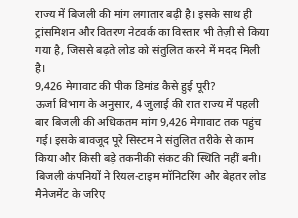राज्य में बिजली की मांग लगातार बढ़ी है। इसके साथ ही ट्रांसमिशन और वितरण नेटवर्क का विस्तार भी तेज़ी से किया गया है, जिससे बढ़ते लोड को संतुलित करने में मदद मिली है।
9,426 मेगावाट की पीक डिमांड कैसे हुई पूरी?
ऊर्जा विभाग के अनुसार, 4 जुलाई की रात राज्य में पहली बार बिजली की अधिकतम मांग 9,426 मेगावाट तक पहुंच गई। इसके बावजूद पूरे सिस्टम ने संतुलित तरीके से काम किया और किसी बड़े तकनीकी संकट की स्थिति नहीं बनी।
बिजली कंपनियों ने रियल-टाइम मॉनिटरिंग और बेहतर लोड मैनेजमेंट के जरिए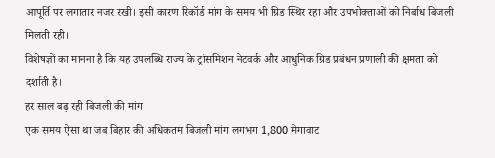आपूर्ति पर लगातार नजर रखी। इसी कारण रिकॉर्ड मांग के समय भी ग्रिड स्थिर रहा और उपभोक्ताओं को निर्बाध बिजली मिलती रही।
विशेषज्ञों का मानना है कि यह उपलब्धि राज्य के ट्रांसमिशन नेटवर्क और आधुनिक ग्रिड प्रबंधन प्रणाली की क्षमता को दर्शाती है।
हर साल बढ़ रही बिजली की मांग
एक समय ऐसा था जब बिहार की अधिकतम बिजली मांग लगभग 1,800 मेगावाट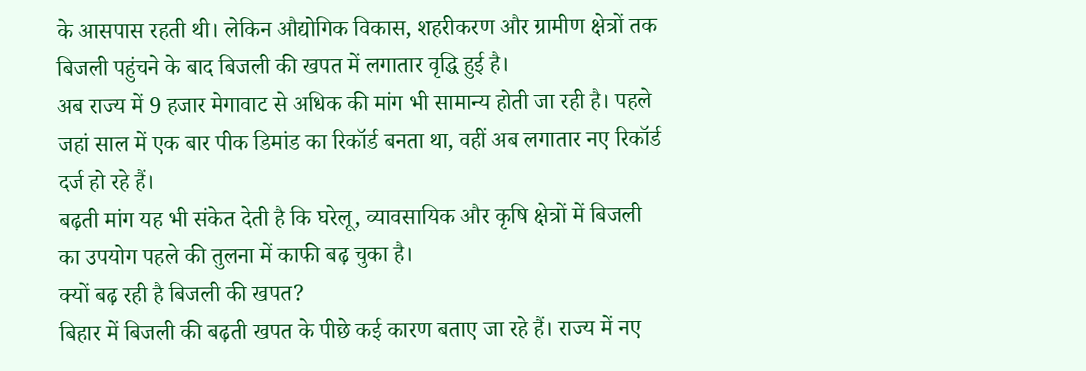के आसपास रहती थी। लेकिन औद्योगिक विकास, शहरीकरण और ग्रामीण क्षेत्रों तक बिजली पहुंचने के बाद बिजली की खपत में लगातार वृद्धि हुई है।
अब राज्य में 9 हजार मेगावाट से अधिक की मांग भी सामान्य होती जा रही है। पहले जहां साल में एक बार पीक डिमांड का रिकॉर्ड बनता था, वहीं अब लगातार नए रिकॉर्ड दर्ज हो रहे हैं।
बढ़ती मांग यह भी संकेत देती है कि घरेलू, व्यावसायिक और कृषि क्षेत्रों में बिजली का उपयोग पहले की तुलना में काफी बढ़ चुका है।
क्यों बढ़ रही है बिजली की खपत?
बिहार में बिजली की बढ़ती खपत के पीछे कई कारण बताए जा रहे हैं। राज्य में नए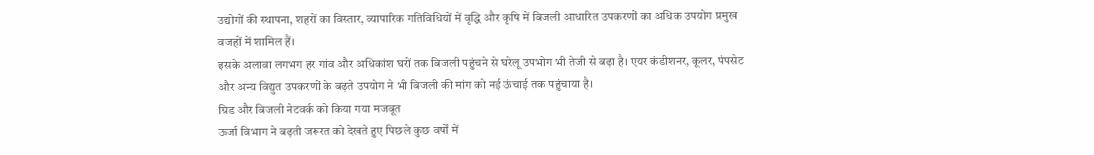उद्योगों की स्थापना, शहरों का विस्तार, व्यापारिक गतिविधियों में वृद्धि और कृषि में बिजली आधारित उपकरणों का अधिक उपयोग प्रमुख वजहों में शामिल हैं।
इसके अलावा लगभग हर गांव और अधिकांश घरों तक बिजली पहुंचने से घरेलू उपभोग भी तेजी से बढ़ा है। एयर कंडीशनर, कूलर, पंपसेट और अन्य विद्युत उपकरणों के बढ़ते उपयोग ने भी बिजली की मांग को नई ऊंचाई तक पहुंचाया है।
ग्रिड और बिजली नेटवर्क को किया गया मजबूत
ऊर्जा विभाग ने बढ़ती जरूरत को देखते हुए पिछले कुछ वर्षों में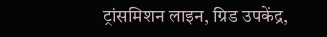ट्रांसमिशन लाइन, ग्रिड उपकेंद्र,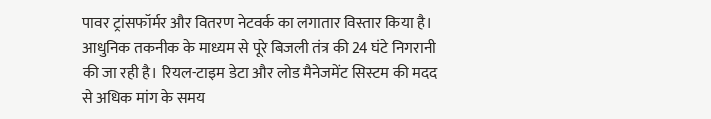पावर ट्रांसफॉर्मर और वितरण नेटवर्क का लगातार विस्तार किया है।
आधुनिक तकनीक के माध्यम से पूरे बिजली तंत्र की 24 घंटे निगरानी की जा रही है। रियल-टाइम डेटा और लोड मैनेजमेंट सिस्टम की मदद से अधिक मांग के समय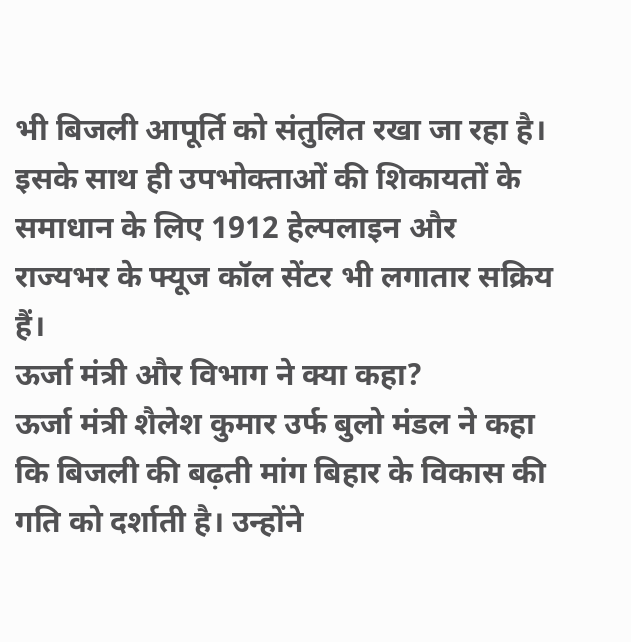भी बिजली आपूर्ति को संतुलित रखा जा रहा है।
इसके साथ ही उपभोक्ताओं की शिकायतों के समाधान के लिए 1912 हेल्पलाइन और राज्यभर के फ्यूज कॉल सेंटर भी लगातार सक्रिय हैं।
ऊर्जा मंत्री और विभाग ने क्या कहा?
ऊर्जा मंत्री शैलेश कुमार उर्फ बुलो मंडल ने कहा कि बिजली की बढ़ती मांग बिहार के विकास की गति को दर्शाती है। उन्होंने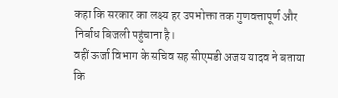कहा कि सरकार का लक्ष्य हर उपभोक्ता तक गुणवत्तापूर्ण और निर्बाध बिजली पहुंचाना है।
वहीं ऊर्जा विभाग के सचिव सह सीएमडी अजय यादव ने बताया कि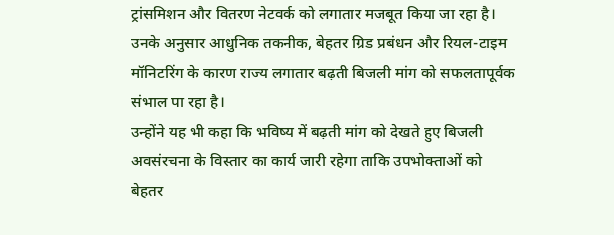ट्रांसमिशन और वितरण नेटवर्क को लगातार मजबूत किया जा रहा है। उनके अनुसार आधुनिक तकनीक, बेहतर ग्रिड प्रबंधन और रियल-टाइम मॉनिटरिंग के कारण राज्य लगातार बढ़ती बिजली मांग को सफलतापूर्वक संभाल पा रहा है।
उन्होंने यह भी कहा कि भविष्य में बढ़ती मांग को देखते हुए बिजली अवसंरचना के विस्तार का कार्य जारी रहेगा ताकि उपभोक्ताओं को बेहतर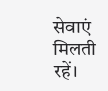सेवाएं मिलती रहें।